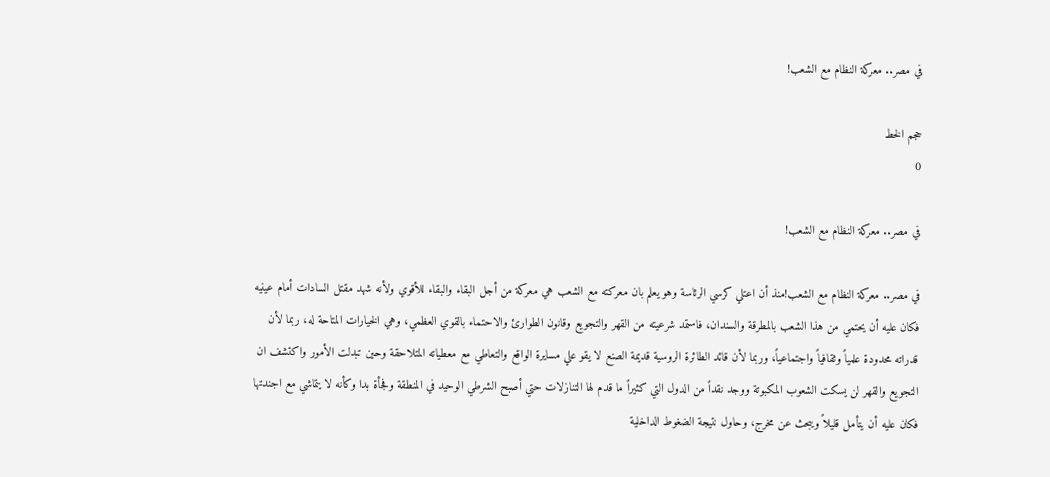في مصر.. معركة النظام مع الشعب!

حجم الخط
0

في مصر.. معركة النظام مع الشعب!

في مصر.. معركة النظام مع الشعب!منذ أن اعتلي كرسي الرئاسة وهو يعلم بان معركته مع الشعب هي معركة من أجل البقاء والبقاء للأقوي ولأنه شهد مقتل السادات أمام عينيه فكان عليه أن يحتمي من هذا الشعب بالمطرقة والسندان، فاستمد شرعيته من القهر والتجويع وقانون الطوارئ والاحتماء بالقوي العظمي، وهي الخيارات المتاحة له، ربما لأن قدراته محدودة علمياً وثقافياً واجتماعياً، وربما لأن قائد الطائرة الروسية قديمة الصنع لا يقو علي مسايرة الواقع والتعاطي مع معطياته المتلاحقة وحين تبدلت الأمور واكتشف ان التجويع والقهر لن يسكت الشعوب المكبوتة ووجد نقداً من الدول التي كثيراً ما قدم لها التنازلات حتي أصبح الشرطي الوحيد في المنطقة وفجأة بدا وكأنه لا يتماشي مع اجندتها فكان عليه أن يتأمل قليلاً ويبحث عن مخرج، وحاول نتيجة الضغوط الداخلية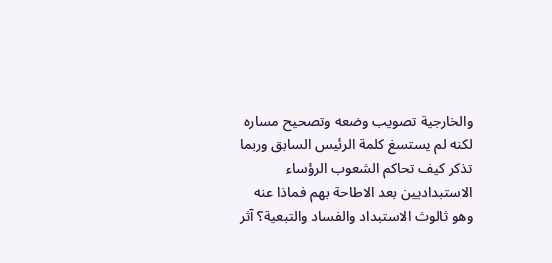والخارجية تصويب وضعه وتصحيح مساره لكنه لم يستسغ كلمة الرئيس السابق وربما تذكر كيف تحاكم الشعوب الرؤساء الاستبداديين بعد الاطاحة بهم فماذا عنه وهو ثالوث الاستبداد والفساد والتبعية؟ آثر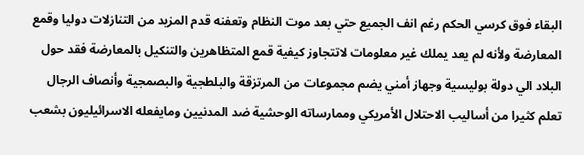البقاء فوق كرسي الحكم رغم انف الجميع حتي بعد موت النظام وتعفنه قدم المزيد من التنازلات دوليا وقمع المعارضة ولأنه لم يعد يملك غير معلومات لاتتجاوز كيفية قمع المتظاهرين والتنكيل بالمعارضة فقد حول البلاد الي دولة بوليسية وجهاز أمني يضم مجموعات من المرتزقة والبلطجية والبصمجية وأنصاف الرجال تعلم كثيرا من أساليب الاحتلال الأمريكي وممارساته الوحشية ضد المدنيين ومايفعله الاسرائيليون بشعب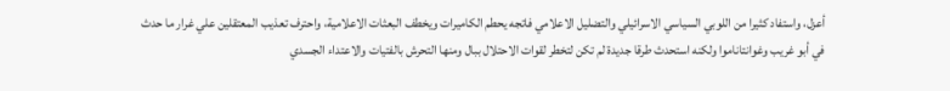أعزل، واستفاد كثيرا من اللوبي السياسي الاسرائيلي والتضليل الاعلامي فاتجه يحطم الكاميرات ويخطف البعثات الاعلامية، واحترف تعذيب المعتقلين علي غرار ما حدث في أبو غريب وغوانتاناموا ولكنه استحدث طرقا جديدة لم تكن لتخطر لقوات الاحتلال ببال ومنها التحرش بالفتيات والاعتداء الجسدي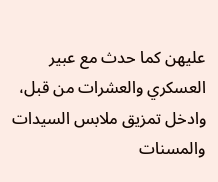عليهن كما حدث مع عبير العسكري والعشرات من قبل، وادخل تمزيق ملابس السيدات والمسنات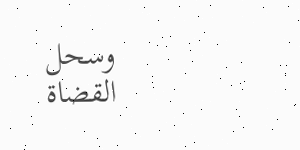وسحل القضاة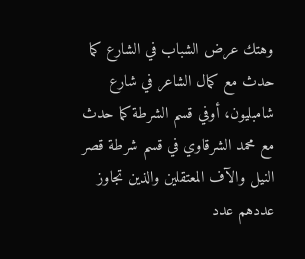وهتك عرض الشباب في الشارع كما حدث مع كمال الشاعر في شارع شامبليون، أوفي قسم الشرطة كما حدث مع محمد الشرقاوي في قسم شرطة قصر النيل والآف المعتقلين والذين تجاوز عددهم عدد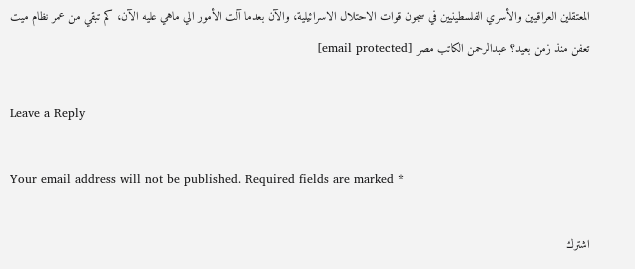المعتقلين العراقيين والأسري الفلسطينيين في سجون قوات الاحتلال الاسرائيلية، والآن بعدما آلت الأمور الي ماهي عليه الآن، كم تبقي من عمر نظام ميت تعفن منذ زمن بعيد؟ عبدالرحمن الكاتب مصر [email protected]

Leave a Reply

Your email address will not be published. Required fields are marked *

اشترك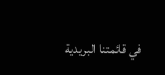في قائمتنا البريدية